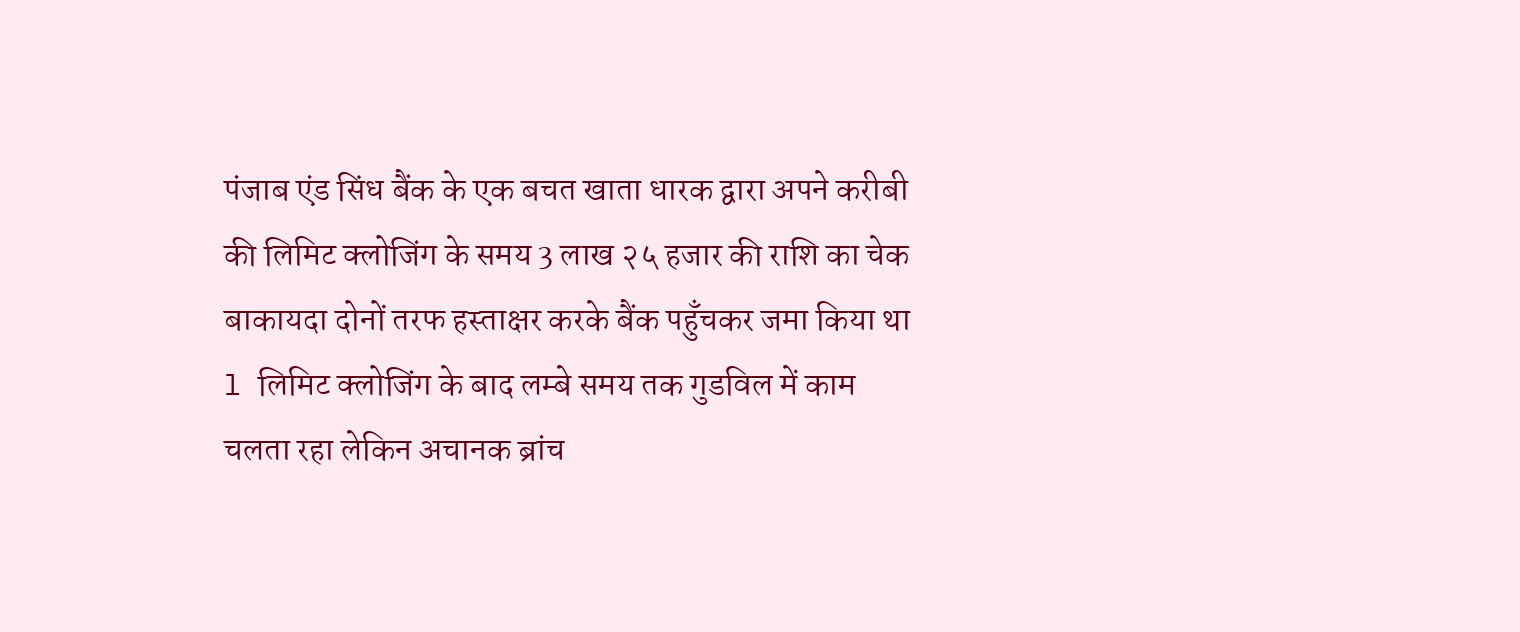पंजाब एंड सिंध बैंक के एक बचत खाता धारक द्वारा अपने करीबी की लिमिट क्लोजिंग के समय 3 लाख २५ हजार की राशि का चेक बाकायदा दोनों तरफ हस्ताक्षर करके बैंक पहुँचकर जमा किया था l लिमिट क्लोजिंग के बाद लम्बे समय तक गुडविल में काम चलता रहा लेकिन अचानक ब्रांच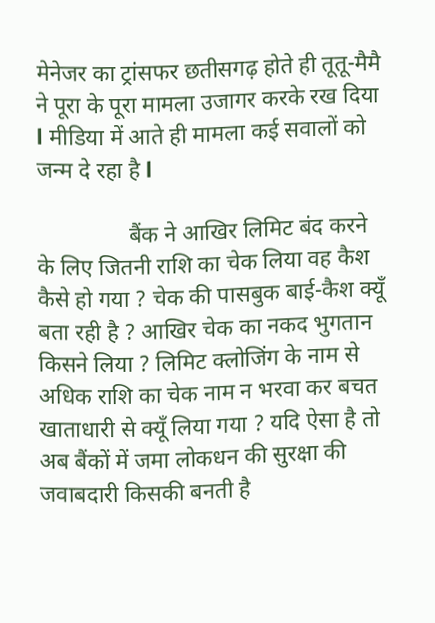मेनेजर का ट्रांसफर छतीसगढ़ होते ही तूतू-मैमै ने पूरा के पूरा मामला उजागर करके रख दिया l मीडिया में आते ही मामला कई सवालों को जन्म दे रहा है l

                बैंक ने आखिर लिमिट बंद करने के लिए जितनी राशि का चेक लिया वह कैश कैसे हो गया ? चेक की पासबुक बाई-कैश क्यूँ बता रही है ? आखिर चेक का नकद भुगतान किसने लिया ? लिमिट क्लोजिंग के नाम से अधिक राशि का चेक नाम न भरवा कर बचत खाताधारी से क्यूँ लिया गया ? यदि ऐसा है तो अब बैंकों में जमा लोकधन की सुरक्षा की जवाबदारी किसकी बनती है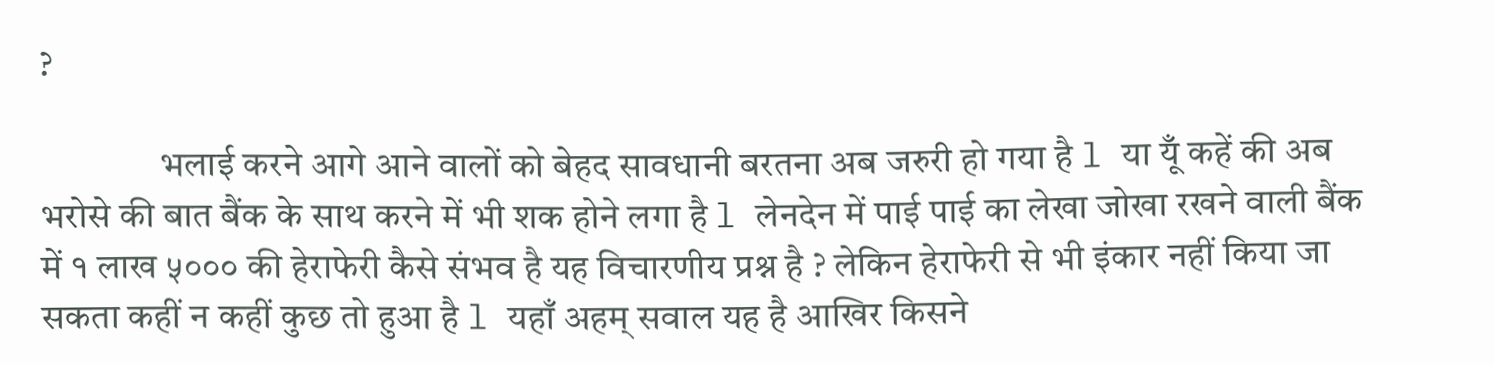?

                भलाई करने आगे आने वालों को बेहद सावधानी बरतना अब जरुरी हो गया है l या यूँ कहें की अब भरोसे की बात बैंक के साथ करने में भी शक होने लगा है l लेनदेन में पाई पाई का लेखा जोखा रखने वाली बैंक में १ लाख ५००० की हेराफेरी कैसे संभव है यह विचारणीय प्रश्न है ? लेकिन हेराफेरी से भी इंकार नहीं किया जा सकता कहीं न कहीं कुछ तो हुआ है l यहाँ अहम् सवाल यह है आखिर किसने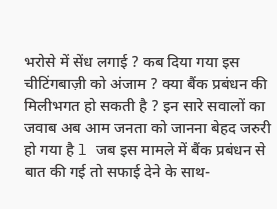भरोसे में सेंध लगाई ? कब दिया गया इस चीटिंगबाज़ी को अंजाम ? क्या बैंक प्रबंधन की मिलीभगत हो सकती है ? इन सारे सवालों का जवाब अब आम जनता को जानना बेहद जरुरी हो गया है l जब इस मामले में बैंक प्रबंधन से बात की गई तो सफाई देने के साथ-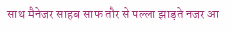साथ मैनेजर साहब साफ तौर से पल्ला झाड़ते नजर आ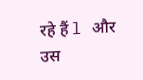रहे हैं l और उस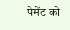पेमेंट को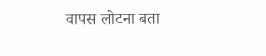वापस लोटना बता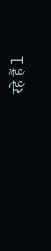रहे हैं l